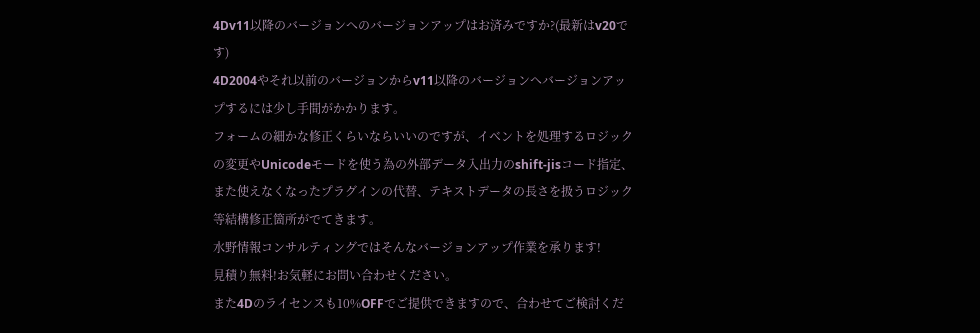4Dv11以降のバージョンへのバージョンアップはお済みですか?(最新はv20です)
4D2004やそれ以前のバージョンからv11以降のバージョンへバージョンアップするには少し手間がかかります。
フォームの細かな修正くらいならいいのですが、イベントを処理するロジックの変更やUnicodeモードを使う為の外部データ入出力のshift-jisコード指定、また使えなくなったプラグインの代替、テキストデータの長さを扱うロジック等結構修正箇所がでてきます。
水野情報コンサルティングではそんなバージョンアップ作業を承ります!
見積り無料!お気軽にお問い合わせください。
また4Dのライセンスも10%OFFでご提供できますので、合わせてご検討くだ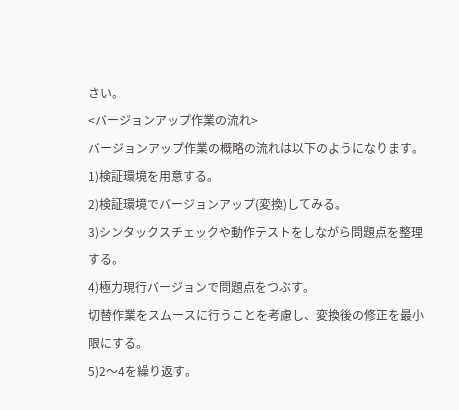さい。
<バージョンアップ作業の流れ>
バージョンアップ作業の概略の流れは以下のようになります。
1)検証環境を用意する。
2)検証環境でバージョンアップ(変換)してみる。
3)シンタックスチェックや動作テストをしながら問題点を整理する。
4)極力現行バージョンで問題点をつぶす。
切替作業をスムースに行うことを考慮し、変換後の修正を最小限にする。
5)2〜4を繰り返す。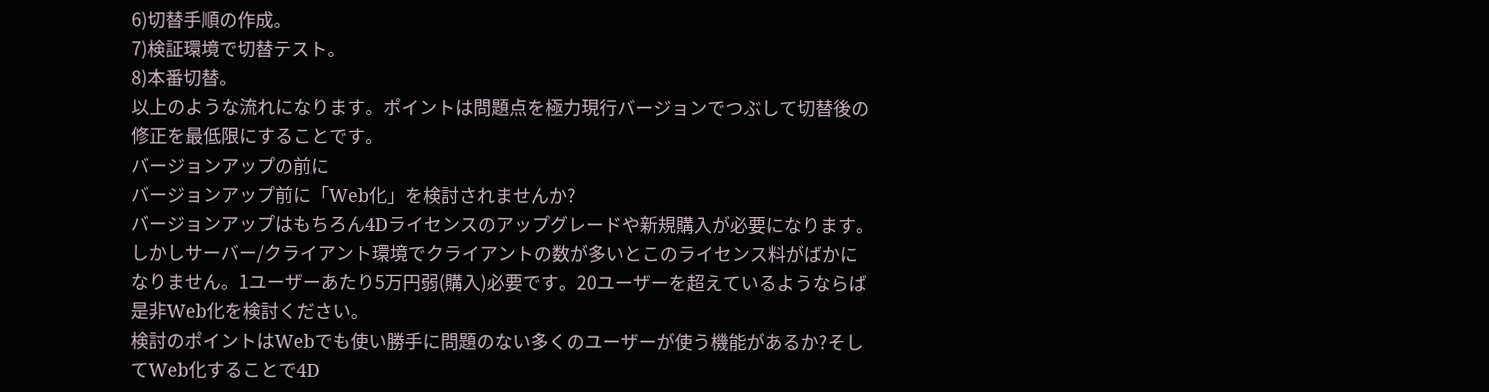6)切替手順の作成。
7)検証環境で切替テスト。
8)本番切替。
以上のような流れになります。ポイントは問題点を極力現行バージョンでつぶして切替後の修正を最低限にすることです。
バージョンアップの前に
バージョンアップ前に「Web化」を検討されませんか?
バージョンアップはもちろん4Dライセンスのアップグレードや新規購入が必要になります。しかしサーバー/クライアント環境でクライアントの数が多いとこのライセンス料がばかになりません。1ユーザーあたり5万円弱(購入)必要です。20ユーザーを超えているようならば是非Web化を検討ください。
検討のポイントはWebでも使い勝手に問題のない多くのユーザーが使う機能があるか?そしてWeb化することで4D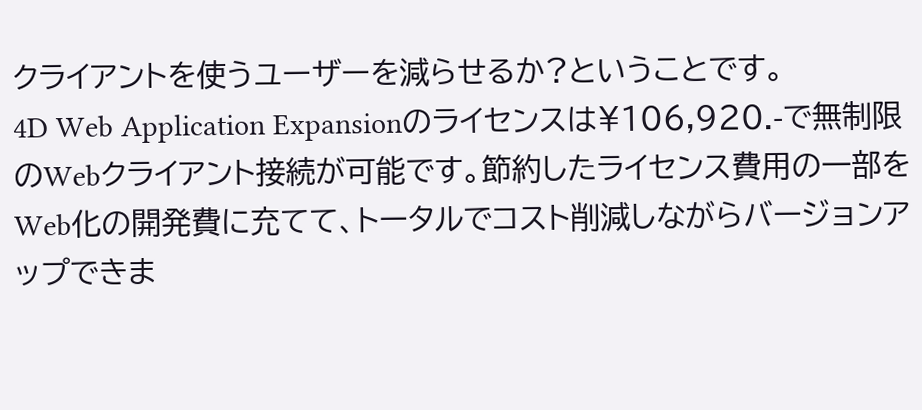クライアントを使うユーザーを減らせるか?ということです。
4D Web Application Expansionのライセンスは¥106,920.-で無制限のWebクライアント接続が可能です。節約したライセンス費用の一部をWeb化の開発費に充てて、トータルでコスト削減しながらバージョンアップできま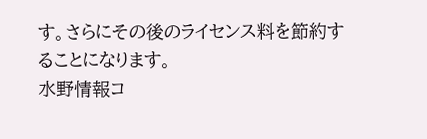す。さらにその後のライセンス料を節約することになります。
水野情報コ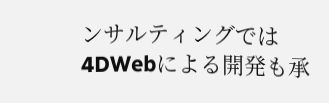ンサルティングでは4DWebによる開発も承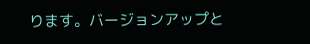ります。バージョンアップと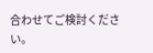合わせてご検討ください。